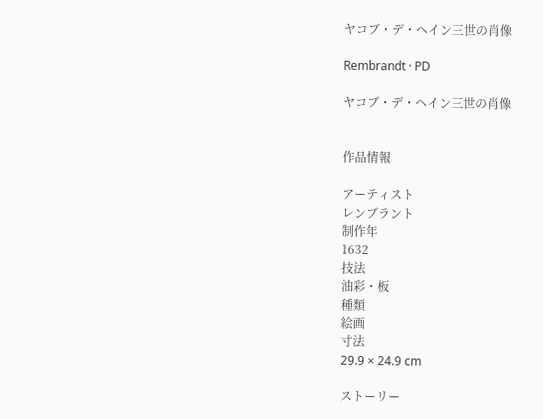ヤコブ・デ・ヘイン三世の肖像

Rembrandt · PD

ヤコブ・デ・ヘイン三世の肖像


作品情報

アーティスト
レンブラント
制作年
1632
技法
油彩・板
種類
絵画
寸法
29.9 × 24.9 cm

ストーリー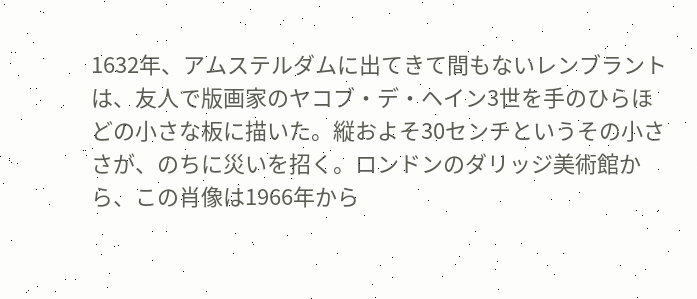1632年、アムステルダムに出てきて間もないレンブラントは、友人で版画家のヤコブ・デ・ヘイン3世を手のひらほどの小さな板に描いた。縦およそ30センチというその小ささが、のちに災いを招く。ロンドンのダリッジ美術館から、この肖像は1966年から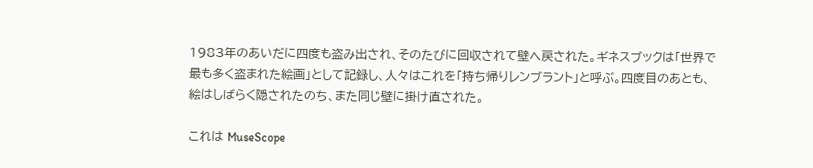1983年のあいだに四度も盗み出され、そのたびに回収されて壁へ戻された。ギネスブックは「世界で最も多く盗まれた絵画」として記録し、人々はこれを「持ち帰りレンブラント」と呼ぶ。四度目のあとも、絵はしばらく隠されたのち、また同じ壁に掛け直された。

これは MuseScope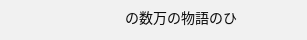の数万の物語のひ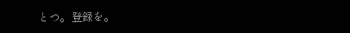とつ。登録を。